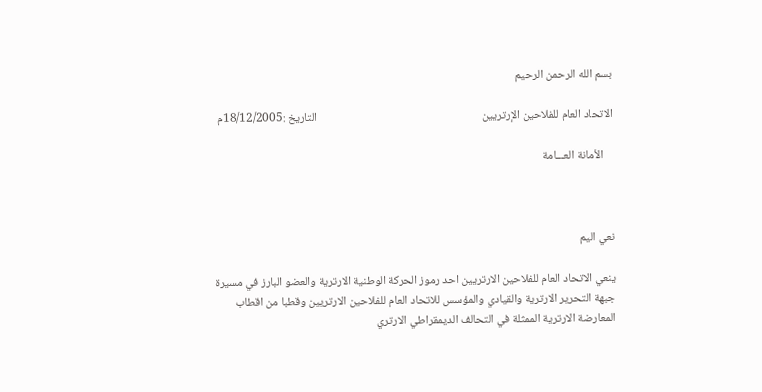بسم الله الرحمن الرحيم

الاتحاد العام للفلاحين الإرتريين                                                              التاريخ :18/12/2005م

    الأمانة العـــامة



نعي اليم

ينعي الاتحاد العام للفلاحين الارتريين احد رموز الحركة الوطنية الارترية والعضو البارز في مسيرة جبهة التحرير الارترية والقيادي والمؤسس للاتحاد العام للفلاحين الارتريين وقطبا من اقطاب المعارضة الارترية الممثلة في التحالف الديمقراطي الارتري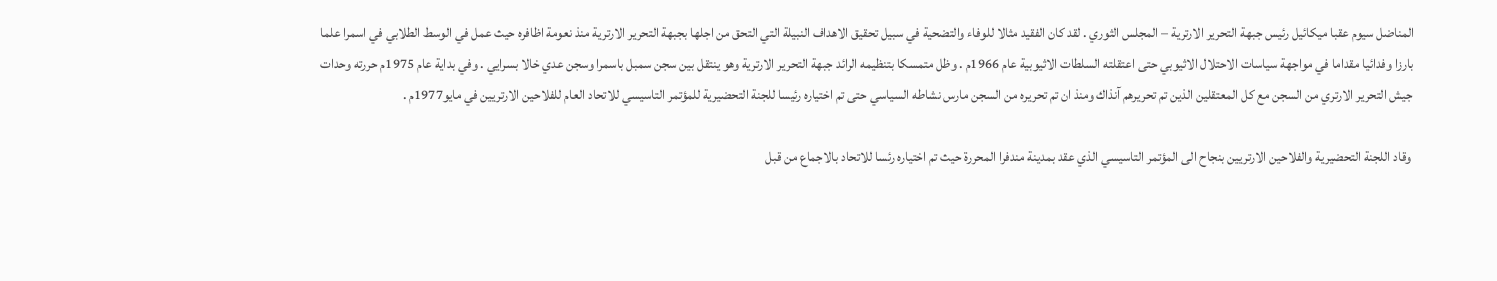المناضل سيوم عقبا ميكائيل رئيس جبهة التحرير الارترية – المجلس الثوري . لقد كان الفقيد مثالا للوفاء والتضحية في سبيل تحقيق الاهداف النبيلة التي التحق من اجلها بجبهة التحرير الارترية منذ نعومة اظافره حيث عمل في الوسط الطلابي في اسمرا علما بارزا وفدائيا مقداما في مواجهة سياسات الاحتلال الاثيوبي حتى اعتقلته السلطات الاثيوبية عام 1966م . وظل متمسكا بتنظيمه الرائد جبهة التحرير الارترية وهو ينتقل بين سجن سمبل باسمرا وسجن عدي خالا بسرايي . وفي بداية عام 1975م حررته وحدات جيش التحرير الارتري من السجن مع كل المعتقلين الذين تم تحريرهم آنذاك ومنذ ان تم تحريره من السجن مارس نشاطه السياسي حتى تم اختياره رئيسا للجنة التحضيرية للمؤتمر التاسيسي للاتحاد العام للفلاحين الارتريين في مايو1977م .

 وقاد اللجنة التحضيرية والفلاحين الارتريين بنجاح الى المؤتمر التاسيسي الذي عقد بمدينة مندفرا المحررة حيث تم اختياره رئسا للاتحاد بالاجماع من قبل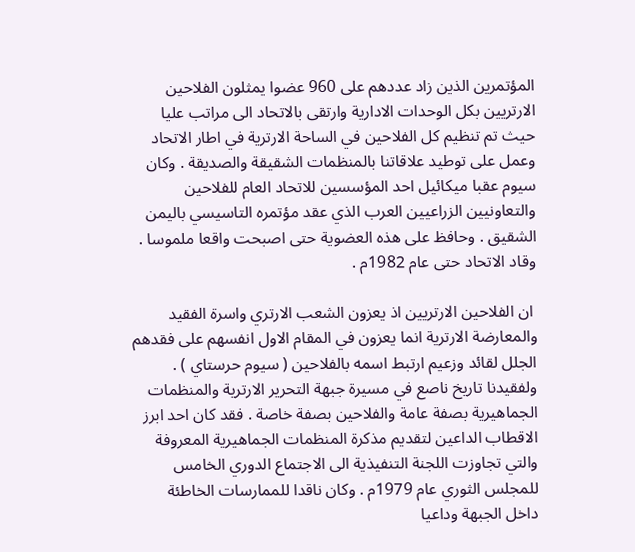المؤتمرين الذين زاد عددهم على 960 عضوا يمثلون الفلاحين الارتريين بكل الوحدات الادارية وارتقى بالاتحاد الى مراتب عليا حيث تم تنظيم كل الفلاحين في الساحة الارترية في اطار الاتحاد وعمل على توطيد علاقاتنا بالمنظمات الشقيقة والصديقة . وكان سيوم عقبا ميكائيل احد المؤسسين للاتحاد العام للفلاحين والتعاونيين الزراعيين العرب الذي عقد مؤتمره التاسيسي باليمن الشقيق . وحافظ على هذه العضوية حتى اصبحت واقعا ملموسا . وقاد الاتحاد حتى عام 1982م .

 ان الفلاحين الارتريين اذ يعزون الشعب الارتري واسرة الفقيد والمعارضة الارترية انما يعزون في المقام الاول انفسهم على فقدهم الجلل لقائد وزعيم ارتبط اسمه بالفلاحين ( سيوم حرستاي ) . ولفقيدنا تاريخ ناصع في مسيرة جبهة التحرير الارترية والمنظمات الجماهيرية بصفة عامة والفلاحين بصفة خاصة . فقد كان احد ابرز الاقطاب الداعين لتقديم مذكرة المنظمات الجماهيرية المعروفة والتي تجاوزت اللجنة التنفيذية الى الاجتماع الدوري الخامس للمجلس الثوري عام 1979م . وكان ناقدا للممارسات الخاطئة داخل الجبهة وداعيا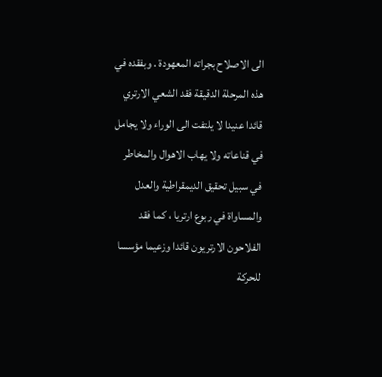الى الاصلاح بجراته المعهودة . وبفقده في هذه المرحلة الدقيقة فقد الشعي الارتري قائدا عنيدا لا يلتفت الى الوراء ولا يجامل في قناعاته ولا يهاب الاهوال والمخاطر في سبيل تحقيق الديمقراطية والعدل والمساواة في ربوع ارتريا ، كما فقد الفلاحون الارتريون قائدا وزعيما مؤسسا للحركة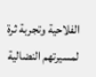الفلاحية وتجربة ثرة لمسيرتهم النضالية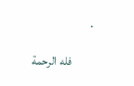.

         فله الرحمة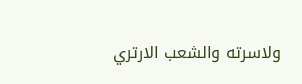ولاسرته والشعب الارتري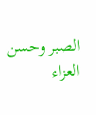الصبر وحسن العزاء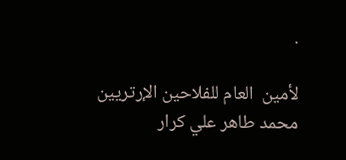.

لأمين  العام للفلاحين الإرتريين محمد طاهر علي كرار